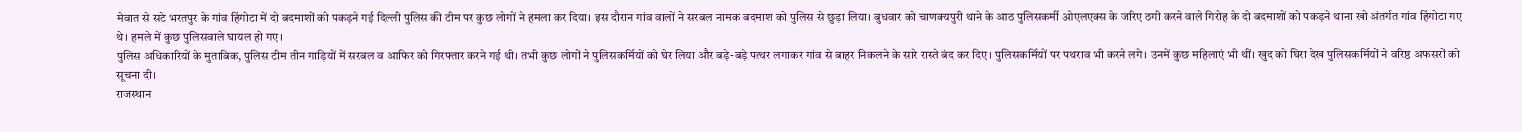मेवात से सटे भरतपुर के गांव हिंगोटा में दो बदमाशों को पकड़ने गई दिल्ली पुलिस की टीम पर कुछ लोगों ने हमला कर दिया। इस दौरान गांव वालों ने सरबल नामक बदमाश को पुलिस से छुड़ा लिया। बुधवार को चाणक्यपुरी थाने के आठ पुलिसकर्मी ओएलएक्स के जरिए ठगी करने वाले गिरोह के दो बदमाशों को पकड़ने थाना खो अंतर्गत गांव हिंगोटा गए थे। हमले में कुछ पुलिसवाले घायल हो गए।
पुलिस अधिकारियों के मुताबिक, पुलिस टीम तीन गाड़ियों में सरबल व आफिर को गिरफ्तार करने गई थी। तभी कुछ लोगों ने पुलिसकर्मियों को घेर लिया और बड़े-बड़े पत्थर लगाकर गांव से बाहर निकलने के सारे रास्ते बंद कर दिए। पुलिसकर्मियों पर पथराव भी करने लगे। उनमें कुछ महिलाएं भी थीं। खुद को घिरा देख पुलिसकर्मियों ने वरिष्ठ अफसरों को सूचना दी।
राजस्थान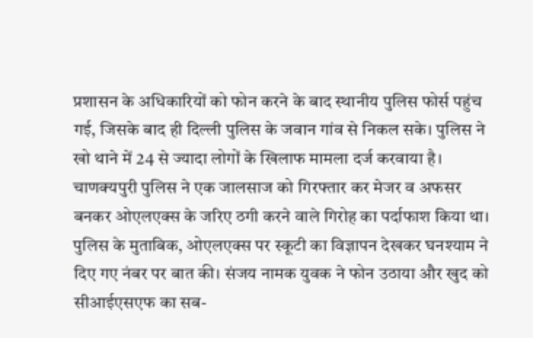प्रशासन के अधिकारियों को फोन करने के बाद स्थानीय पुलिस फोर्स पहुंच गई, जिसके बाद ही दिल्ली पुलिस के जवान गांव से निकल सके। पुलिस ने खो थाने में 24 से ज्यादा लोगों के खिलाफ मामला दर्ज करवाया है।
चाणक्यपुरी पुलिस ने एक जालसाज को गिरफ्तार कर मेजर व अफसर बनकर ओएलएक्स के जरिए ठगी करने वाले गिरोह का पर्दाफाश किया था। पुलिस के मुताबिक, ओएलएक्स पर स्कूटी का विज्ञापन देखकर घनश्याम ने दिए गए नंबर पर बात की। संजय नामक युवक ने फोन उठाया और खुद को सीआईएसएफ का सब-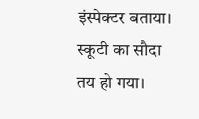इंस्पेक्टर बताया। स्कूटी का सौदा तय हो गया।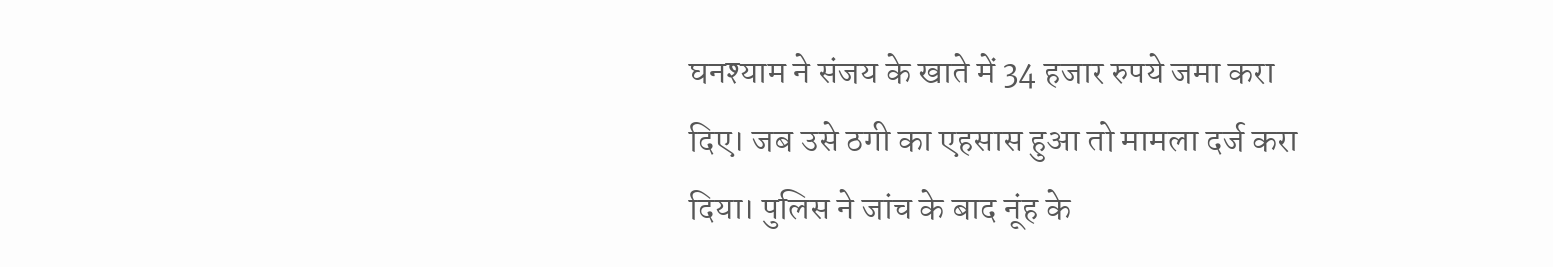घनश्याम ने संजय के खाते में 34 हजार रुपये जमा करा दिए। जब उसे ठगी का एहसास हुआ तो मामला दर्ज करा दिया। पुलिस ने जांच के बाद नूंह के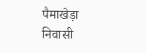पैमाखेड़ा निवासी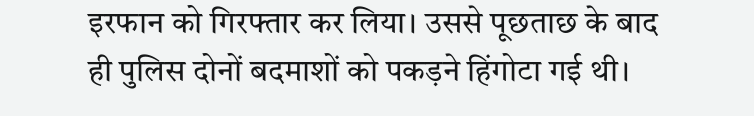इरफान को गिरफ्तार कर लिया। उससे पूछताछ के बाद ही पुलिस दोनों बदमाशों को पकड़ने हिंगोटा गई थी।